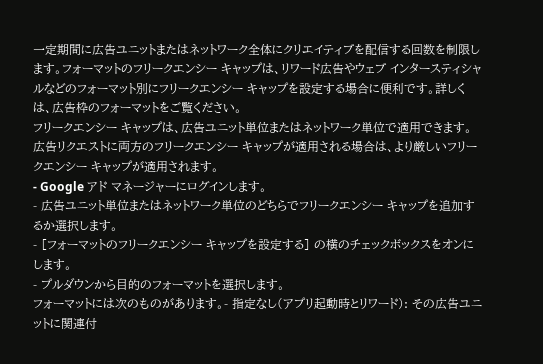一定期間に広告ユニットまたはネットワーク全体にクリエイティブを配信する回数を制限します。フォーマットのフリークエンシー キャップは、リワード広告やウェブ インタースティシャルなどのフォーマット別にフリークエンシー キャップを設定する場合に便利です。詳しくは、広告枠のフォーマットをご覧ください。
フリークエンシー キャップは、広告ユニット単位またはネットワーク単位で適用できます。広告リクエストに両方のフリークエンシー キャップが適用される場合は、より厳しいフリークエンシー キャップが適用されます。
- Google アド マネージャーにログインします。
- 広告ユニット単位またはネットワーク単位のどちらでフリークエンシー キャップを追加するか選択します。
- [フォーマットのフリークエンシー キャップを設定する] の横のチェックボックスをオンにします。
- プルダウンから目的のフォーマットを選択します。
フォーマットには次のものがあります。- 指定なし(アプリ起動時とリワード): その広告ユニットに関連付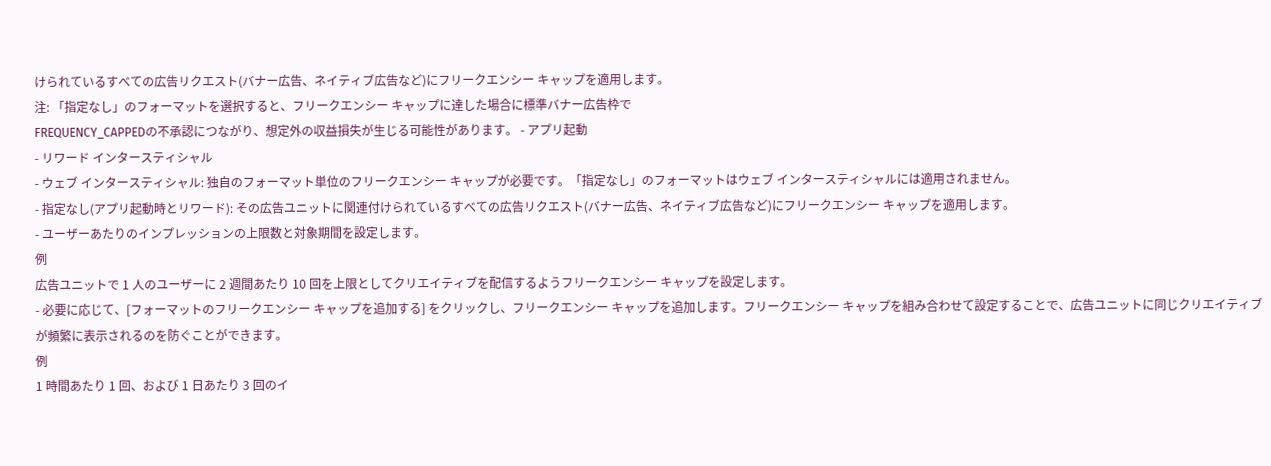けられているすべての広告リクエスト(バナー広告、ネイティブ広告など)にフリークエンシー キャップを適用します。
注: 「指定なし」のフォーマットを選択すると、フリークエンシー キャップに達した場合に標準バナー広告枠で
FREQUENCY_CAPPEDの不承認につながり、想定外の収益損失が生じる可能性があります。 - アプリ起動
- リワード インタースティシャル
- ウェブ インタースティシャル: 独自のフォーマット単位のフリークエンシー キャップが必要です。「指定なし」のフォーマットはウェブ インタースティシャルには適用されません。
- 指定なし(アプリ起動時とリワード): その広告ユニットに関連付けられているすべての広告リクエスト(バナー広告、ネイティブ広告など)にフリークエンシー キャップを適用します。
- ユーザーあたりのインプレッションの上限数と対象期間を設定します。
例
広告ユニットで 1 人のユーザーに 2 週間あたり 10 回を上限としてクリエイティブを配信するようフリークエンシー キャップを設定します。
- 必要に応じて、[フォーマットのフリークエンシー キャップを追加する] をクリックし、フリークエンシー キャップを追加します。フリークエンシー キャップを組み合わせて設定することで、広告ユニットに同じクリエイティブが頻繁に表示されるのを防ぐことができます。
例
1 時間あたり 1 回、および 1 日あたり 3 回のイ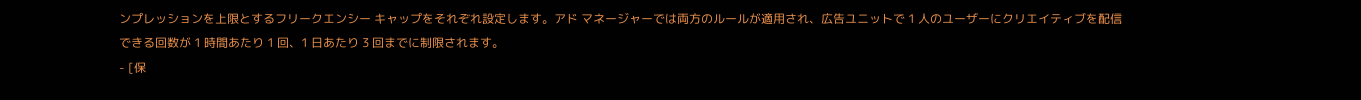ンプレッションを上限とするフリークエンシー キャップをそれぞれ設定します。アド マネージャーでは両方のルールが適用され、広告ユニットで 1 人のユーザーにクリエイティブを配信できる回数が 1 時間あたり 1 回、1 日あたり 3 回までに制限されます。
- [保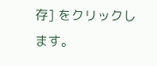存] をクリックします。